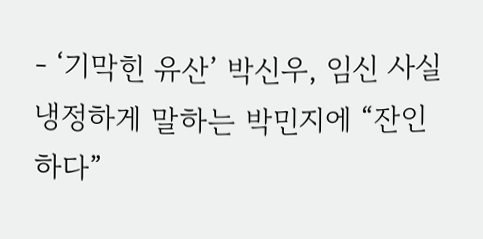- ‘기막힌 유산’ 박신우, 임신 사실 냉정하게 말하는 박민지에 “잔인하다”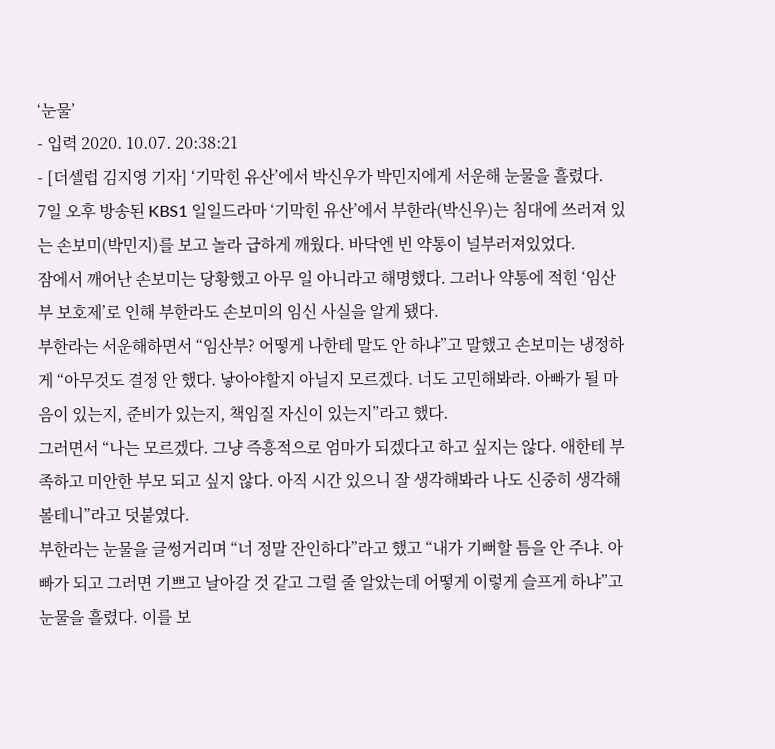‘눈물’
- 입력 2020. 10.07. 20:38:21
- [더셀럽 김지영 기자] ‘기막힌 유산’에서 박신우가 박민지에게 서운해 눈물을 흘렸다.
7일 오후 방송된 KBS1 일일드라마 ‘기막힌 유산’에서 부한라(박신우)는 침대에 쓰러져 있는 손보미(박민지)를 보고 놀라 급하게 깨웠다. 바닥엔 빈 약통이 널부러져있었다.
잠에서 깨어난 손보미는 당황했고 아무 일 아니라고 해명했다. 그러나 약통에 적힌 ‘임산부 보호제’로 인해 부한라도 손보미의 임신 사실을 알게 됐다.
부한라는 서운해하면서 “임산부? 어떻게 나한테 말도 안 하냐”고 말했고 손보미는 냉정하게 “아무것도 결정 안 했다. 낳아야할지 아닐지 모르겠다. 너도 고민해봐라. 아빠가 될 마음이 있는지, 준비가 있는지, 책임질 자신이 있는지”라고 했다.
그러면서 “나는 모르겠다. 그냥 즉흥적으로 엄마가 되겠다고 하고 싶지는 않다. 애한테 부족하고 미안한 부모 되고 싶지 않다. 아직 시간 있으니 잘 생각해봐라 나도 신중히 생각해볼테니”라고 덧붙였다.
부한라는 눈물을 글썽거리며 “너 정말 잔인하다”라고 했고 “내가 기뻐할 틈을 안 주냐. 아빠가 되고 그러면 기쁘고 날아갈 것 같고 그럴 줄 알았는데 어떻게 이렇게 슬프게 하냐”고 눈물을 흘렸다. 이를 보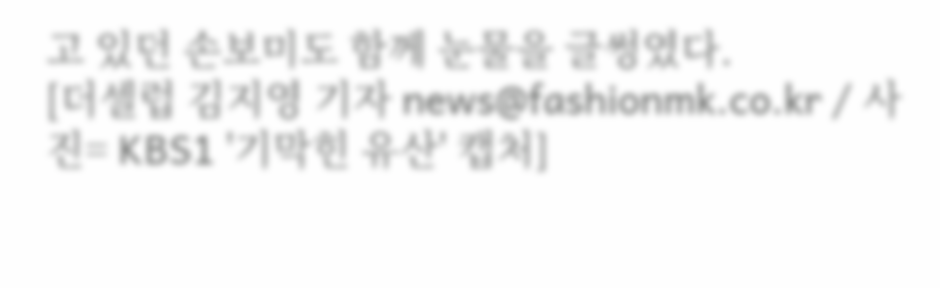고 있던 손보미도 함께 눈물을 글썽였다.
[더셀럽 김지영 기자 news@fashionmk.co.kr / 사진= KBS1 '기막힌 유산' 캡처]